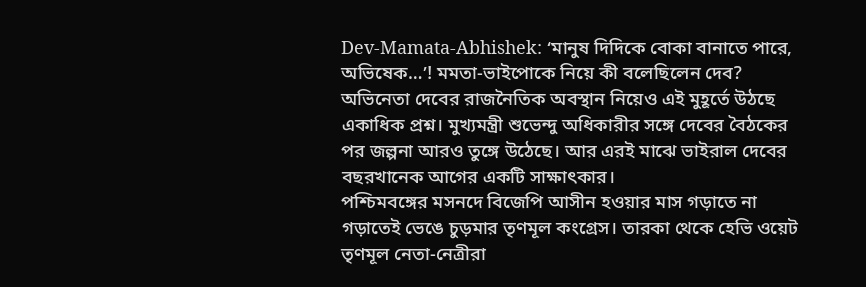Dev-Mamata-Abhishek: ‘মানুষ দিদিকে বোকা বানাতে পারে, অভিষেক…’! মমতা-ভাইপোকে নিয়ে কী বলেছিলেন দেব?
অভিনেতা দেবের রাজনৈতিক অবস্থান নিয়েও এই মুহূর্তে উঠছে একাধিক প্রশ্ন। মুখ্যমন্ত্রী শুভেন্দু অধিকারীর সঙ্গে দেবের বৈঠকের পর জল্পনা আরও তুঙ্গে উঠেছে। আর এরই মাঝে ভাইরাল দেবের বছরখানেক আগের একটি সাক্ষাৎকার।
পশ্চিমবঙ্গের মসনদে বিজেপি আসীন হওয়ার মাস গড়াতে না গড়াতেই ভেঙে চুড়মার তৃণমূল কংগ্রেস। তারকা থেকে হেভি ওয়েট তৃণমূল নেতা-নেত্রীরা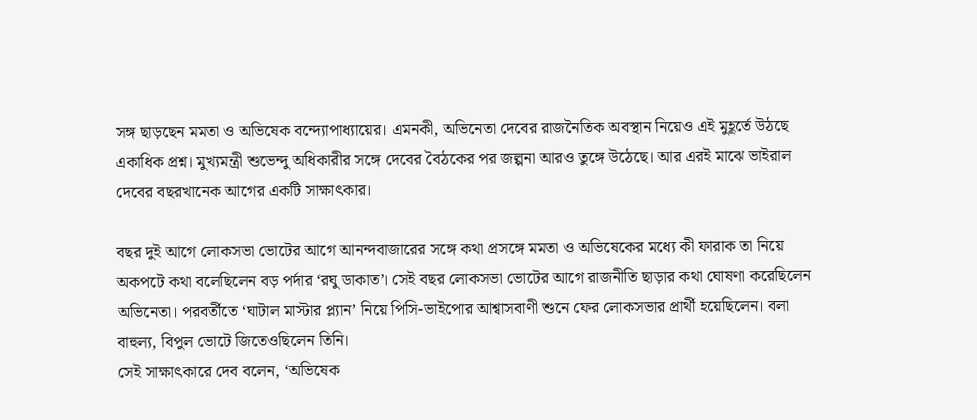সঙ্গ ছাড়ছেন মমতা ও অভিষেক বন্দ্যোপাধ্যায়ের। এমনকী, অভিনেতা দেবের রাজনৈতিক অবস্থান নিয়েও এই মুহূর্তে উঠছে একাধিক প্রশ্ন। মুখ্যমন্ত্রী শুভেন্দু অধিকারীর সঙ্গে দেবের বৈঠকের পর জল্পনা আরও তুঙ্গে উঠেছে। আর এরই মাঝে ভাইরাল দেবের বছরখানেক আগের একটি সাক্ষাৎকার।

বছর দুই আগে লোকসভা ভোটের আগে আনন্দবাজারের সঙ্গে কথা প্রসঙ্গে মমতা ও অভিষেকের মধ্যে কী ফারাক তা নিয়ে অকপটে কথা বলেছিলেন বড় পর্দার ‘রঘু ডাকাত’। সেই বছর লোকসভা ভোটের আগে রাজনীতি ছাড়ার কথা ঘোষণা করেছিলেন অভিনেতা। পরবর্তীতে ‘ঘাটাল মাস্টার প্ল্যান’ নিয়ে পিসি-ভাইপোর আশ্বাসবাণী শুনে ফের লোকসভার প্রার্থী হয়েছিলেন। বলা বাহুল্য, বিপুল ভোটে জিতেওছিলেন তিনি।
সেই সাক্ষাৎকারে দেব বলেন, ‘অভিষেক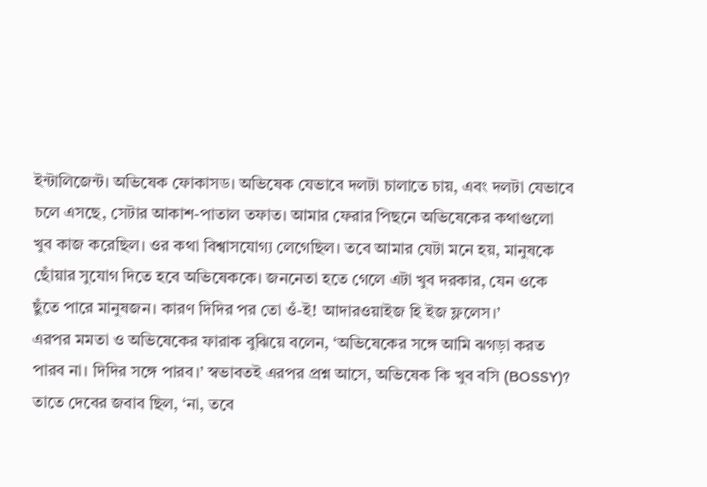ইন্টালিজেন্ট। অভিষেক ফোকাসড। অভিষেক যেভাবে দলটা চালাতে চায়, এবং দলটা যেভাবে চলে এসছে, সেটার আকাশ-পাতাল তফাত। আমার ফেরার পিছনে অভিষেকের কথাগুলো খুব কাজ করেছিল। ওর কথা বিশ্বাসযোগ্য লেগেছিল। তবে আমার যেটা মনে হয়, মানুষকে ছোঁয়ার সুযোগ দিতে হবে অভিষেককে। জননেতা হতে গেলে এটা খুব দরকার, যেন ওকে ছুঁতে পারে মানুষজন। কারণ দিদির পর তো ওঁ-ই! আদারওয়াইজ হি ইজ ফ্ললেস।’
এরপর মমতা ও অভিষেকের ফারাক বুঝিয়ে বলেন, ‘অভিষেকের সঙ্গে আমি ঝগড়া করত পারব না। দিদির সঙ্গে পারব।’ স্বভাবতই এরপর প্রশ্ন আসে, অভিষেক কি খুব বসি (BOSSY)? তাতে দেবের জবাব ছিল, ‘না, তবে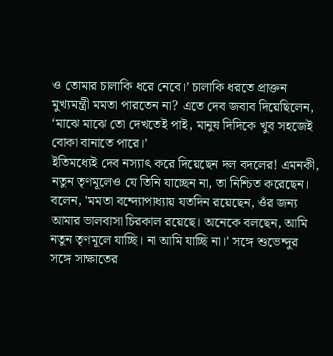ও তোমার চালাকি ধরে নেবে।’ চালাকি ধরতে প্রাক্তন মুখ্যমন্ত্রী মমতা পারতেন না? এতে দেব জবাব দিয়েছিলেন, ‘মাঝে মাঝে তো দেখতেই পাই, মানুষ দিদিকে খুব সহজেই বোকা বানাতে পারে।’
ইতিমধ্যেই দেব নস্যাৎ করে দিয়েছেন দল বদলের! এমনকী, নতুন তৃণমূলেও যে তিনি যাচ্ছেন না, তা নিশ্চিত করেছেন। বলেন, 'মমতা বন্দ্যোপাধ্যায় যতদিন রয়েছেন, ওঁর জন্য আমার ভালবাসা চিরকাল রয়েছে। অনেকে বলছেন, আমি নতুন তৃণমূলে যাচ্ছি। না আমি যাচ্ছি না।' সঙ্গে শুভেন্দুর সঙ্গে সাক্ষাতের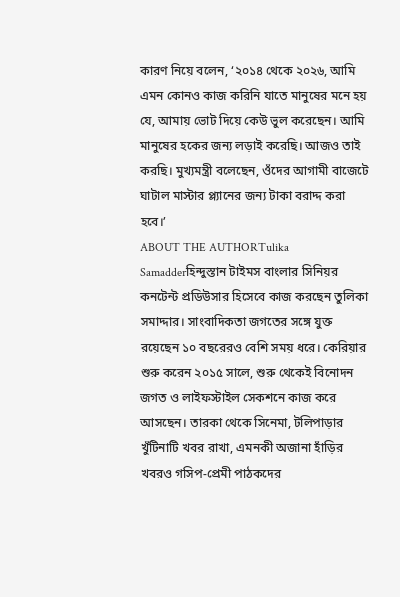কারণ নিয়ে বলেন, ‘২০১৪ থেকে ২০২৬, আমি এমন কোনও কাজ করিনি যাতে মানুষের মনে হয় যে, আমায় ভোট দিয়ে কেউ ভুল করেছেন। আমি মানুষের হকের জন্য লড়াই করেছি। আজও তাই করছি। মুখ্যমন্ত্রী বলেছেন, ওঁদের আগামী বাজেটে ঘাটাল মাস্টার প্ল্যানের জন্য টাকা বরাদ্দ করা হবে।’
ABOUT THE AUTHORTulika Samadderহিন্দুস্তান টাইমস বাংলার সিনিয়র কনটেন্ট প্রডিউসার হিসেবে কাজ করছেন তুলিকা সমাদ্দার। সাংবাদিকতা জগতের সঙ্গে যুক্ত রয়েছেন ১০ বছরেরও বেশি সময় ধরে। কেরিয়ার শুরু করেন ২০১৫ সালে, শুরু থেকেই বিনোদন জগত ও লাইফস্টাইল সেকশনে কাজ করে আসছেন। তারকা থেকে সিনেমা, টলিপাড়ার খুঁটিনাটি খবর রাখা, এমনকী অজানা হাঁড়ির খবরও গসিপ-প্রেমী পাঠকদের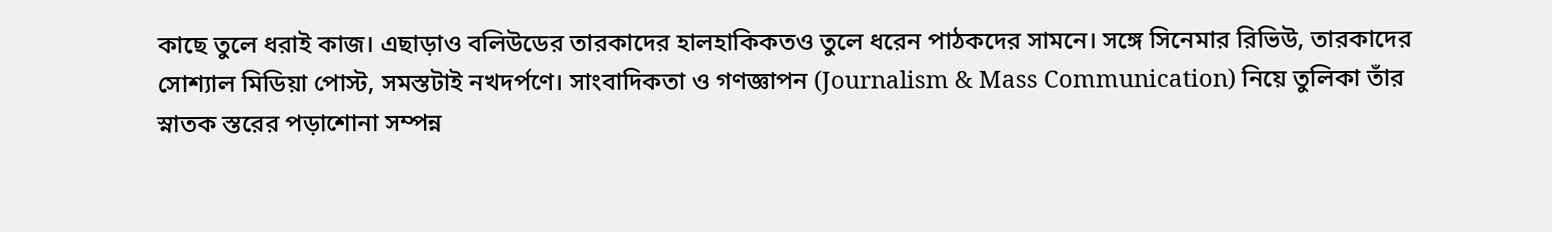কাছে তুলে ধরাই কাজ। এছাড়াও বলিউডের তারকাদের হালহাকিকতও তুলে ধরেন পাঠকদের সামনে। সঙ্গে সিনেমার রিভিউ, তারকাদের সোশ্যাল মিডিয়া পোস্ট, সমস্তটাই নখদর্পণে। সাংবাদিকতা ও গণজ্ঞাপন (Journalism & Mass Communication) নিয়ে তুলিকা তাঁর স্নাতক স্তরের পড়াশোনা সম্পন্ন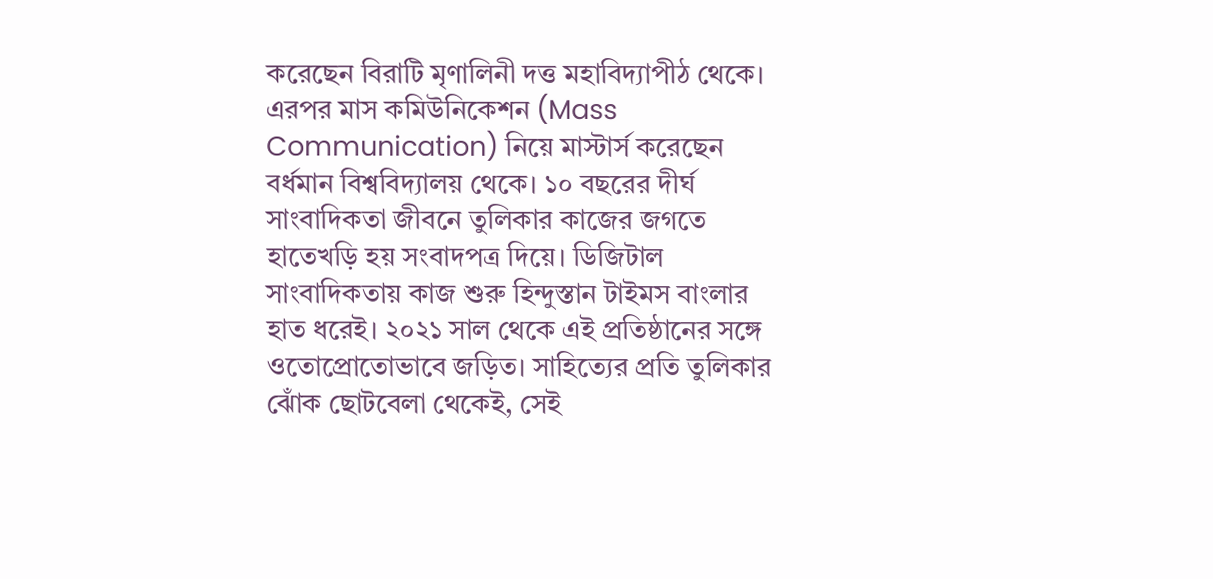করেছেন বিরাটি মৃণালিনী দত্ত মহাবিদ্যাপীঠ থেকে। এরপর মাস কমিউনিকেশন (Mass Communication) নিয়ে মাস্টার্স করেছেন বর্ধমান বিশ্ববিদ্যালয় থেকে। ১০ বছরের দীর্ঘ সাংবাদিকতা জীবনে তুলিকার কাজের জগতে হাতেখড়ি হয় সংবাদপত্র দিয়ে। ডিজিটাল সাংবাদিকতায় কাজ শুরু হিন্দুস্তান টাইমস বাংলার হাত ধরেই। ২০২১ সাল থেকে এই প্রতিষ্ঠানের সঙ্গে ওতোপ্রোতোভাবে জড়িত। সাহিত্যের প্রতি তুলিকার ঝোঁক ছোটবেলা থেকেই, সেই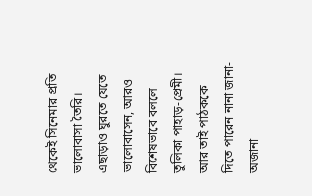থেকেই সিনেমার প্রতি ভালোবাসা তৈরি। এছাড়াও ঘুরতে যেতে ভালোবাসেন, আরও বিশেষভাবে বললে তুলিকা পাহাড়-প্রেমী। আর তাই পাঠককে দিতে পারেন নানা জানা-অজানা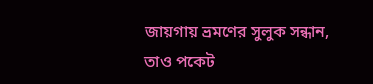জায়গায় ভ্রমণের সুলুক সন্ধান, তাও পকেট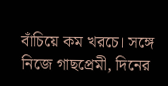বাঁচিয়ে কম খরচে। সঙ্গে নিজে গাছপ্রেমী, দিনের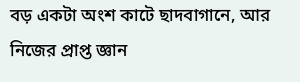বড় একটা অংশ কাটে ছাদবাগানে, আর নিজের প্রাপ্ত জ্ঞান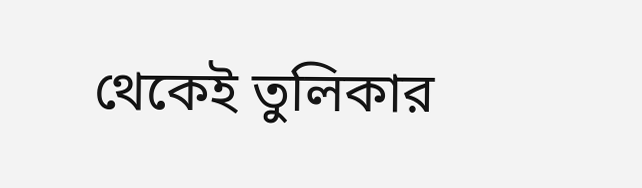থেকেই তুলিকার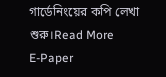গার্ডেনিংয়ের কপি লেখা শুরু।Read More
E-Paper